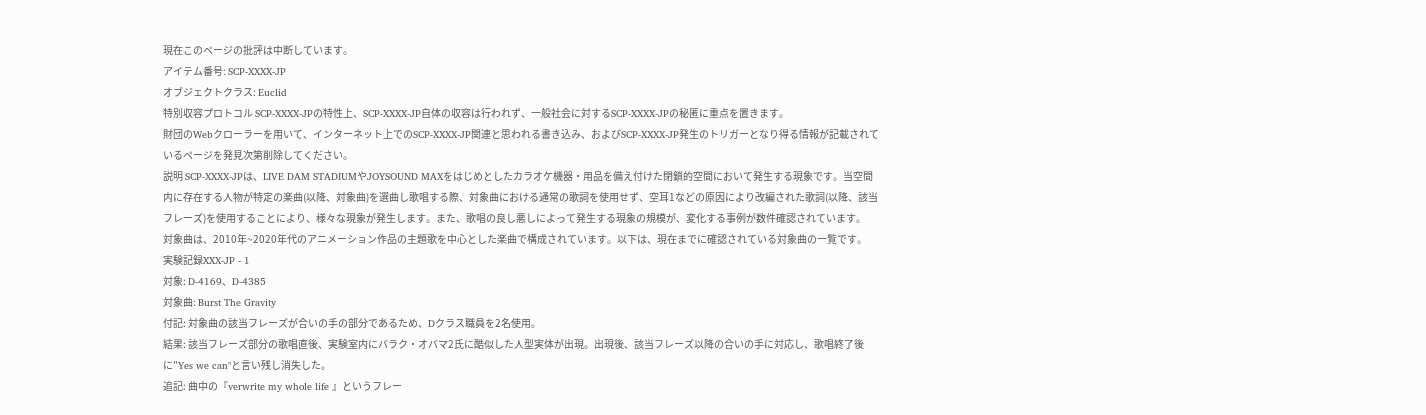現在このページの批評は中断しています。
アイテム番号: SCP-XXXX-JP
オブジェクトクラス: Euclid
特別収容プロトコル SCP-XXXX-JPの特性上、SCP-XXXX-JP自体の収容は行われず、一般社会に対するSCP-XXXX-JPの秘匿に重点を置きます。
財団のWebクローラーを用いて、インターネット上でのSCP-XXXX-JP関連と思われる書き込み、およびSCP-XXXX-JP発生のトリガーとなり得る情報が記載されているページを発見次第削除してください。
説明 SCP-XXXX-JPは、LIVE DAM STADIUMやJOYSOUND MAXをはじめとしたカラオケ機器・用品を備え付けた閉鎖的空間において発生する現象です。当空間内に存在する人物が特定の楽曲(以降、対象曲)を選曲し歌唱する際、対象曲における通常の歌詞を使用せず、空耳1などの原因により改編された歌詞(以降、該当フレーズ)を使用することにより、様々な現象が発生します。また、歌唱の良し悪しによって発生する現象の規模が、変化する事例が数件確認されています。
対象曲は、2010年~2020年代のアニメーション作品の主題歌を中心とした楽曲で構成されています。以下は、現在までに確認されている対象曲の一覧です。
実験記録XXX-JP - 1
対象: D-4169、D-4385
対象曲: Burst The Gravity
付記: 対象曲の該当フレーズが合いの手の部分であるため、Dクラス職員を2名使用。
結果: 該当フレーズ部分の歌唱直後、実験室内にバラク・オバマ2氏に酷似した人型実体が出現。出現後、該当フレーズ以降の合いの手に対応し、歌唱終了後に"Yes we can"と言い残し消失した。
追記: 曲中の『verwrite my whole life 』というフレー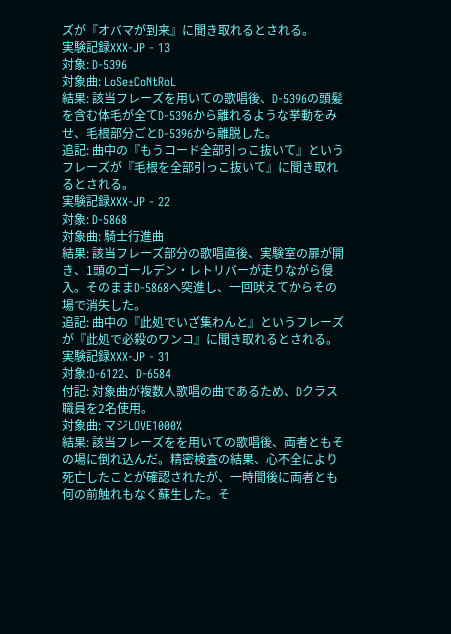ズが『オバマが到来』に聞き取れるとされる。
実験記録XXX-JP - 13
対象: D-5396
対象曲: LoSe±CoNtRoL
結果: 該当フレーズを用いての歌唱後、D-5396の頭髪を含む体毛が全てD-5396から離れるような挙動をみせ、毛根部分ごとD-5396から離脱した。
追記: 曲中の『もうコード全部引っこ抜いて』というフレーズが『毛根を全部引っこ抜いて』に聞き取れるとされる。
実験記録XXX-JP - 22
対象: D-5868
対象曲: 騎士行進曲
結果: 該当フレーズ部分の歌唱直後、実験室の扉が開き、1頭のゴールデン・レトリバーが走りながら侵入。そのままD-5868へ突進し、一回吠えてからその場で消失した。
追記: 曲中の『此処でいざ集わんと』というフレーズが『此処で必殺のワンコ』に聞き取れるとされる。
実験記録XXX-JP - 31
対象:D-6122、D-6584
付記: 対象曲が複数人歌唱の曲であるため、Dクラス職員を2名使用。
対象曲: マジLOVE1000%
結果: 該当フレーズをを用いての歌唱後、両者ともその場に倒れ込んだ。精密検査の結果、心不全により死亡したことが確認されたが、一時間後に両者とも何の前触れもなく蘇生した。そ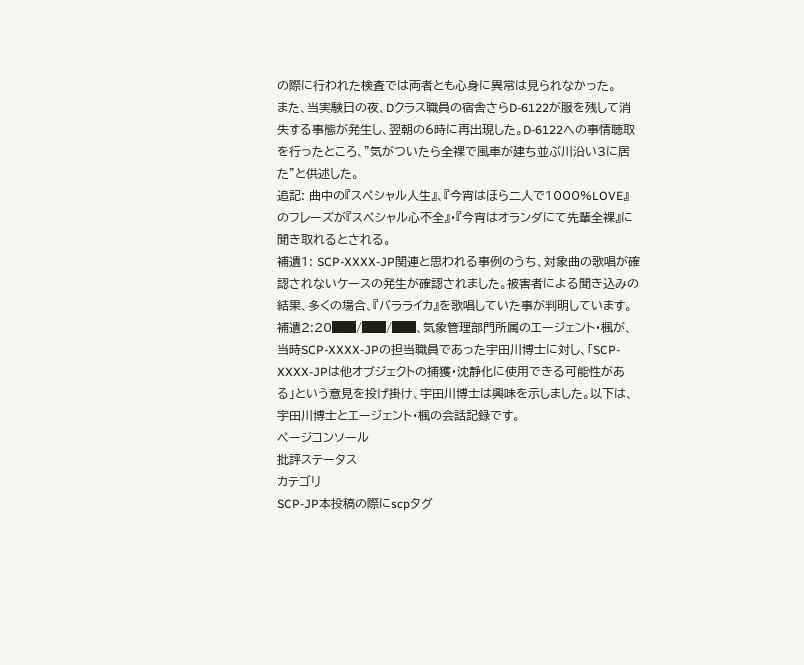の際に行われた検査では両者とも心身に異常は見られなかった。
また、当実験日の夜、Dクラス職員の宿舎さらD-6122が服を残して消失する事態が発生し、翌朝の6時に再出現した。D-6122への事情聴取を行ったところ、"気がついたら全裸で風車が建ち並ぶ川沿い3に居た"と供述した。
追記: 曲中の『スペシャル人生』、『今宵はほら二人で1000%LOVE』のフレーズが『スペシャル心不全』・『今宵はオランダにて先輩全裸』に聞き取れるとされる。
補遺1: SCP-XXXX-JP関連と思われる事例のうち、対象曲の歌唱が確認されないケースの発生が確認されました。被害者による聞き込みの結果、多くの場合、『バラライカ』を歌唱していた事が判明しています。
補遺2:20██/██/██、気象管理部門所属のエージェント・楓が、当時SCP-XXXX-JPの担当職員であった宇田川博士に対し、「SCP-XXXX-JPは他オブジェクトの捕獲・沈静化に使用できる可能性がある」という意見を投げ掛け、宇田川博士は興味を示しました。以下は、宇田川博士とエージェント・楓の会話記録です。
ページコンソール
批評ステータス
カテゴリ
SCP-JP本投稿の際にscpタグ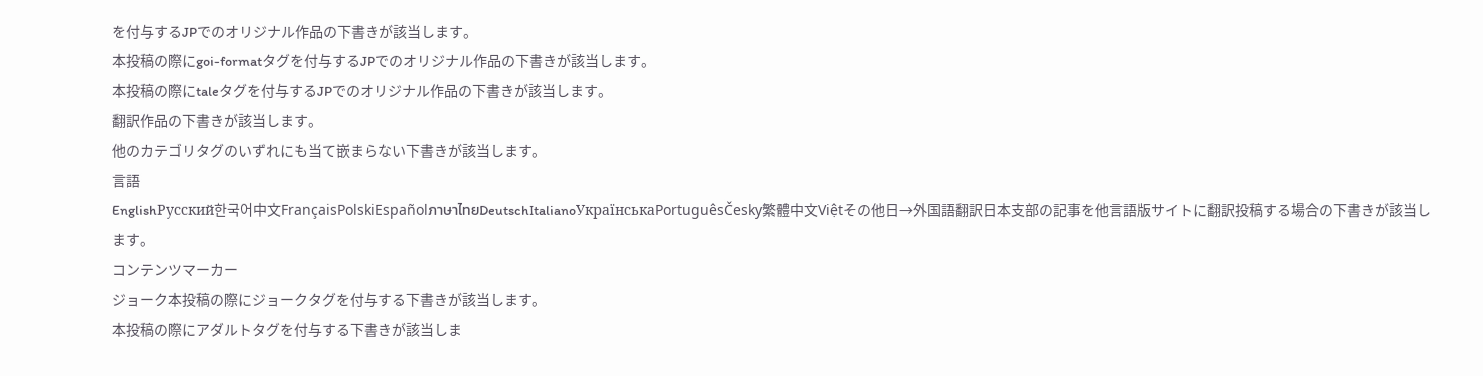を付与するJPでのオリジナル作品の下書きが該当します。
本投稿の際にgoi-formatタグを付与するJPでのオリジナル作品の下書きが該当します。
本投稿の際にtaleタグを付与するJPでのオリジナル作品の下書きが該当します。
翻訳作品の下書きが該当します。
他のカテゴリタグのいずれにも当て嵌まらない下書きが該当します。
言語
EnglishРусский한국어中文FrançaisPolskiEspañolภาษาไทยDeutschItalianoУкраїнськаPortuguêsČesky繁體中文Việtその他日→外国語翻訳日本支部の記事を他言語版サイトに翻訳投稿する場合の下書きが該当します。
コンテンツマーカー
ジョーク本投稿の際にジョークタグを付与する下書きが該当します。
本投稿の際にアダルトタグを付与する下書きが該当しま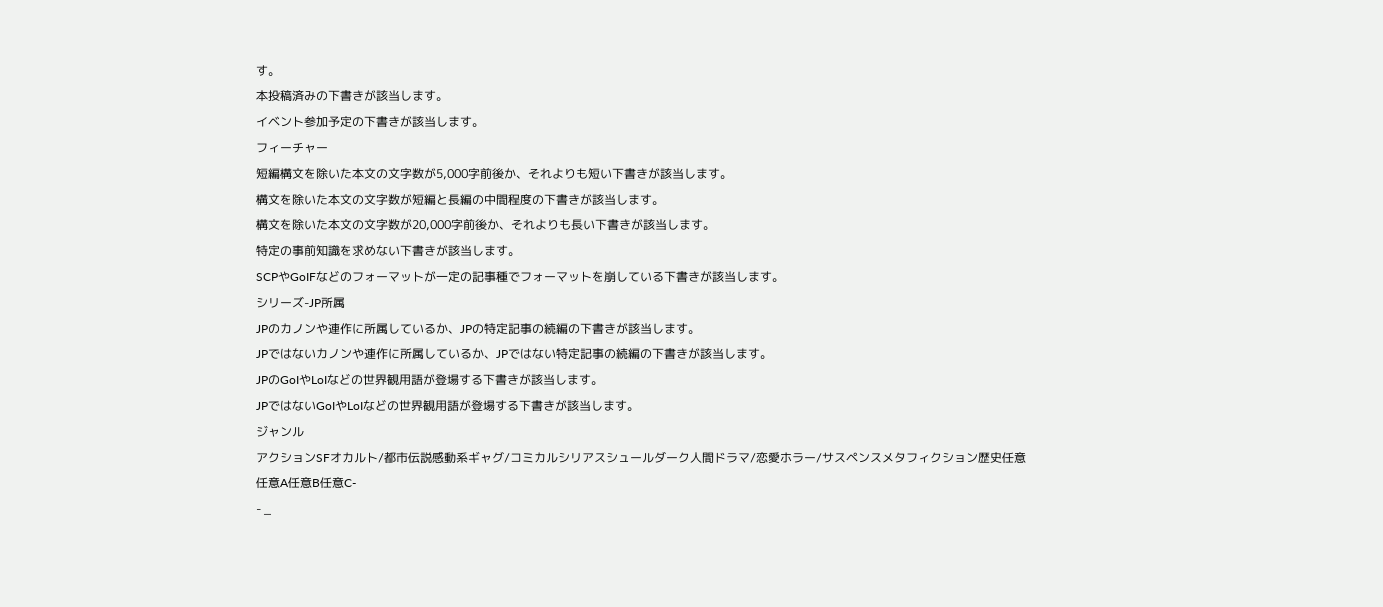す。
本投稿済みの下書きが該当します。
イベント参加予定の下書きが該当します。
フィーチャー
短編構文を除いた本文の文字数が5,000字前後か、それよりも短い下書きが該当します。
構文を除いた本文の文字数が短編と長編の中間程度の下書きが該当します。
構文を除いた本文の文字数が20,000字前後か、それよりも長い下書きが該当します。
特定の事前知識を求めない下書きが該当します。
SCPやGoIFなどのフォーマットが一定の記事種でフォーマットを崩している下書きが該当します。
シリーズ-JP所属
JPのカノンや連作に所属しているか、JPの特定記事の続編の下書きが該当します。
JPではないカノンや連作に所属しているか、JPではない特定記事の続編の下書きが該当します。
JPのGoIやLoIなどの世界観用語が登場する下書きが該当します。
JPではないGoIやLoIなどの世界観用語が登場する下書きが該当します。
ジャンル
アクションSFオカルト/都市伝説感動系ギャグ/コミカルシリアスシュールダーク人間ドラマ/恋愛ホラー/サスペンスメタフィクション歴史任意
任意A任意B任意C-
- _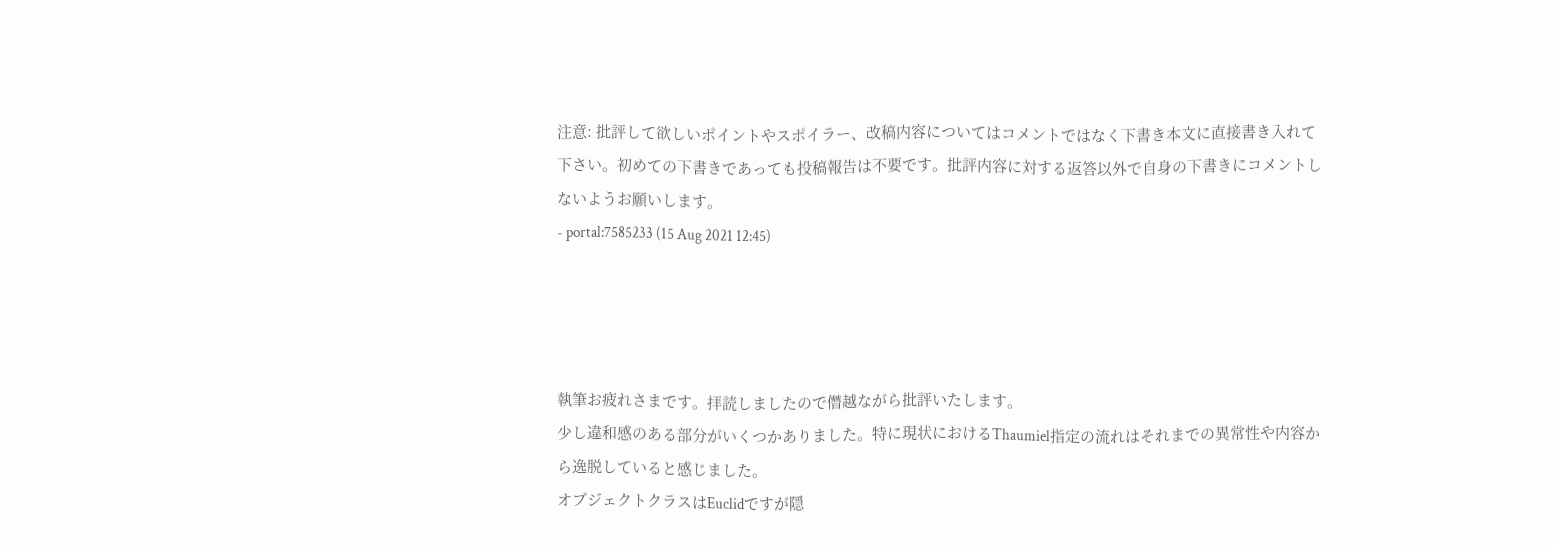注意: 批評して欲しいポイントやスポイラー、改稿内容についてはコメントではなく下書き本文に直接書き入れて下さい。初めての下書きであっても投稿報告は不要です。批評内容に対する返答以外で自身の下書きにコメントしないようお願いします。
- portal:7585233 (15 Aug 2021 12:45)




執筆お疲れさまです。拝読しましたので僭越ながら批評いたします。
少し違和感のある部分がいくつかありました。特に現状におけるThaumiel指定の流れはそれまでの異常性や内容から逸脱していると感じました。
オブジェクトクラスはEuclidですが隠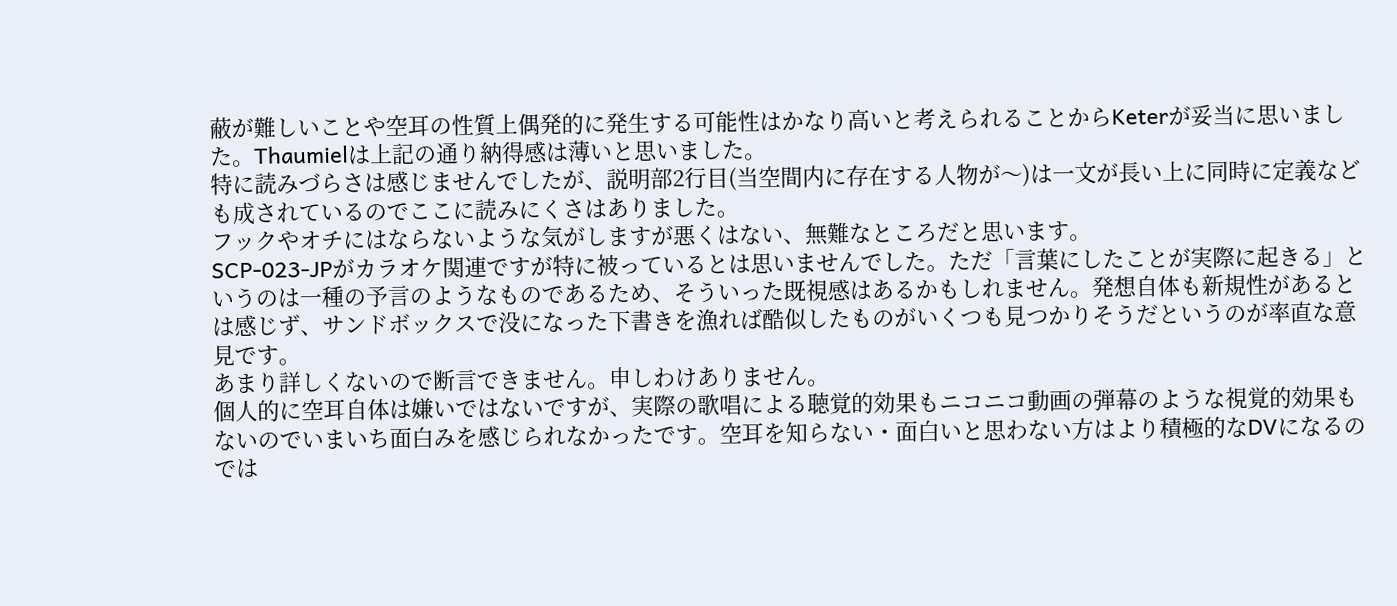蔽が難しいことや空耳の性質上偶発的に発生する可能性はかなり高いと考えられることからKeterが妥当に思いました。Thaumielは上記の通り納得感は薄いと思いました。
特に読みづらさは感じませんでしたが、説明部2行目(当空間内に存在する人物が〜)は一文が長い上に同時に定義なども成されているのでここに読みにくさはありました。
フックやオチにはならないような気がしますが悪くはない、無難なところだと思います。
SCP-023-JPがカラオケ関連ですが特に被っているとは思いませんでした。ただ「言葉にしたことが実際に起きる」というのは一種の予言のようなものであるため、そういった既視感はあるかもしれません。発想自体も新規性があるとは感じず、サンドボックスで没になった下書きを漁れば酷似したものがいくつも見つかりそうだというのが率直な意見です。
あまり詳しくないので断言できません。申しわけありません。
個人的に空耳自体は嫌いではないですが、実際の歌唱による聴覚的効果もニコニコ動画の弾幕のような視覚的効果もないのでいまいち面白みを感じられなかったです。空耳を知らない・面白いと思わない方はより積極的なDVになるのでは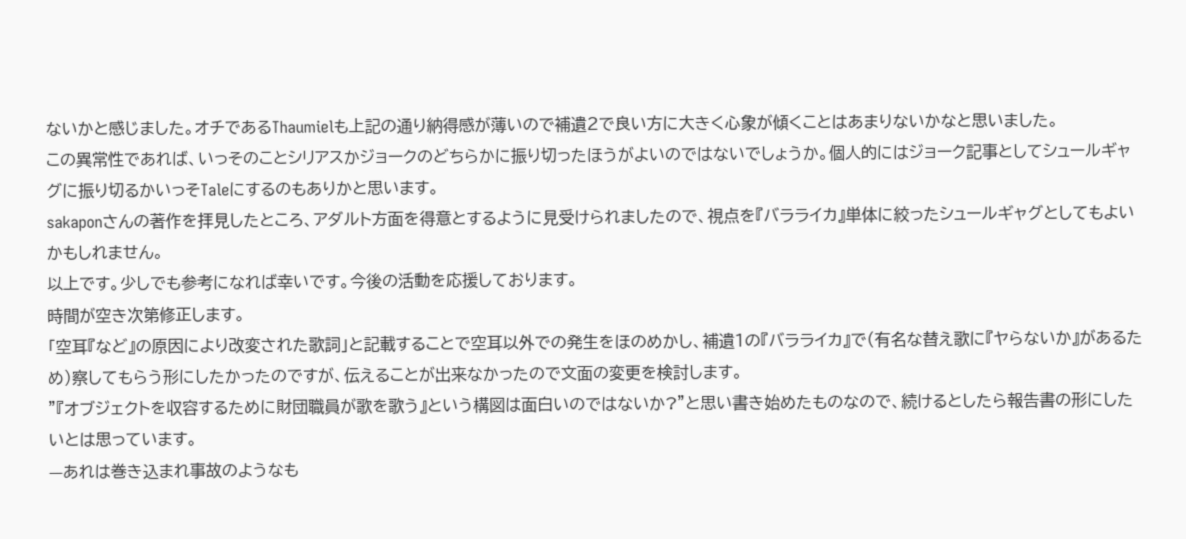ないかと感じました。オチであるThaumielも上記の通り納得感が薄いので補遺2で良い方に大きく心象が傾くことはあまりないかなと思いました。
この異常性であれば、いっそのことシリアスかジョークのどちらかに振り切ったほうがよいのではないでしょうか。個人的にはジョーク記事としてシュールギャグに振り切るかいっそTaleにするのもありかと思います。
sakaponさんの著作を拝見したところ、アダルト方面を得意とするように見受けられましたので、視点を『バラライカ』単体に絞ったシュールギャグとしてもよいかもしれません。
以上です。少しでも参考になれば幸いです。今後の活動を応援しております。
時間が空き次第修正します。
「空耳『など』の原因により改変された歌詞」と記載することで空耳以外での発生をほのめかし、補遺1の『バラライカ』で(有名な替え歌に『ヤらないか』があるため)察してもらう形にしたかったのですが、伝えることが出来なかったので文面の変更を検討します。
"『オブジェクトを収容するために財団職員が歌を歌う』という構図は面白いのではないか?"と思い書き始めたものなので、続けるとしたら報告書の形にしたいとは思っています。
—あれは巻き込まれ事故のようなも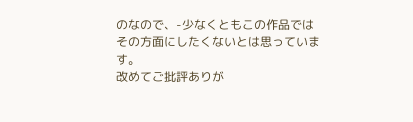のなので、-少なくともこの作品ではその方面にしたくないとは思っています。
改めてご批評ありが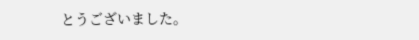とうございました。